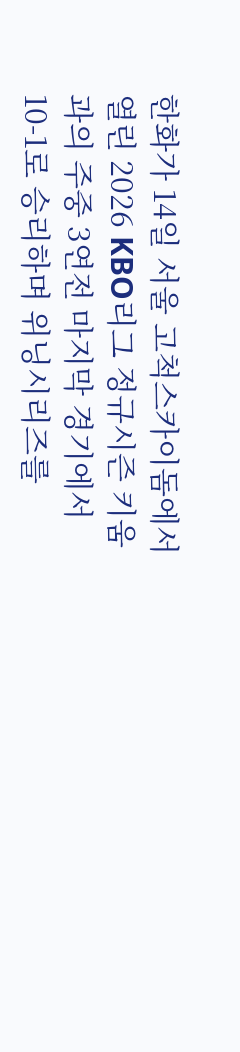한화가 14일 서울 고척스카이돔에서 열린 2026 KBO리그 정규시즌 키움과의 주중 3연전 마지막 경기에서 10-1로 승리하며 위닝시리즈를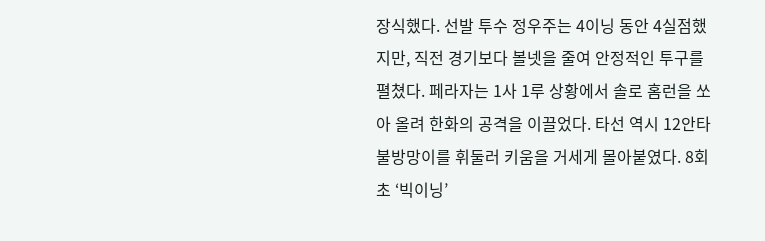장식했다. 선발 투수 정우주는 4이닝 동안 4실점했지만, 직전 경기보다 볼넷을 줄여 안정적인 투구를 펼쳤다. 페라자는 1사 1루 상황에서 솔로 홈런을 쏘아 올려 한화의 공격을 이끌었다. 타선 역시 12안타 불방망이를 휘둘러 키움을 거세게 몰아붙였다. 8회초 ‘빅이닝’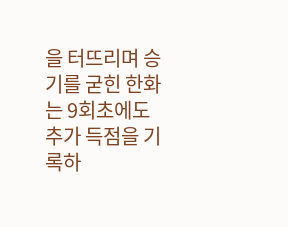을 터뜨리며 승기를 굳힌 한화는 9회초에도 추가 득점을 기록하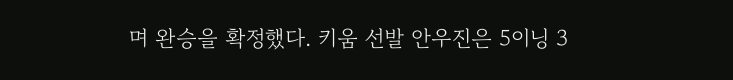며 완승을 확정했다. 키움 선발 안우진은 5이닝 3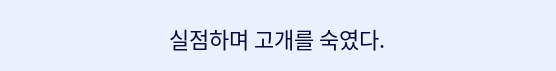실점하며 고개를 숙였다.